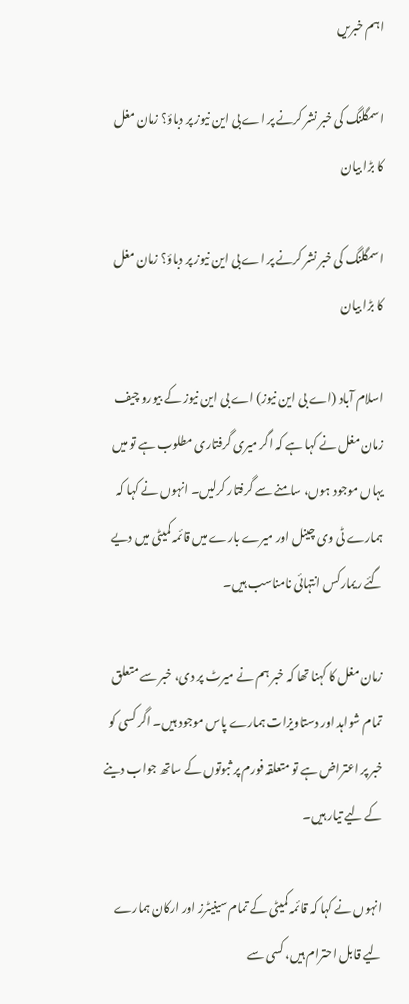اہم خبریں

اسمگلنگ کی خبر نشر کرنے پر اے بی این نیوز پر دباؤ؟ زمان مغل کا بڑا بیان

اسمگلنگ کی خبر نشر کرنے پر اے بی این نیوز پر دباؤ؟ زمان مغل کا بڑا بیان

اسلام آباد (اے بی این نیوز) اے بی این نیوز کے بیورو چیف زمان مغل نے کہا ہے کہ اگر میری گرفتاری مطلوب ہے تو میں یہاں موجود ہوں، سامنے سے گرفتار کرلیں۔ انہوں نے کہا کہ ہمارے ٹی وی چینل اور میرے بارے میں قائمہ کمیٹی میں دیے گئے ریمارکس انتہائی نامناسب ہیں۔

زمان مغل کا کہنا تھا کہ خبر ہم نے میرٹ پر دی، خبر سے متعلق تمام شواہد اور دستاویزات ہمارے پاس موجود ہیں۔ اگر کسی کو خبر پر اعتراض ہے تو متعلقہ فورم پر ثبوتوں کے ساتھ جواب دینے کے لیے تیار ہیں۔

انہوں نے کہا کہ قائمہ کمیٹی کے تمام سینیٹرز اور ارکان ہمارے لیے قابل احترام ہیں، کسی سے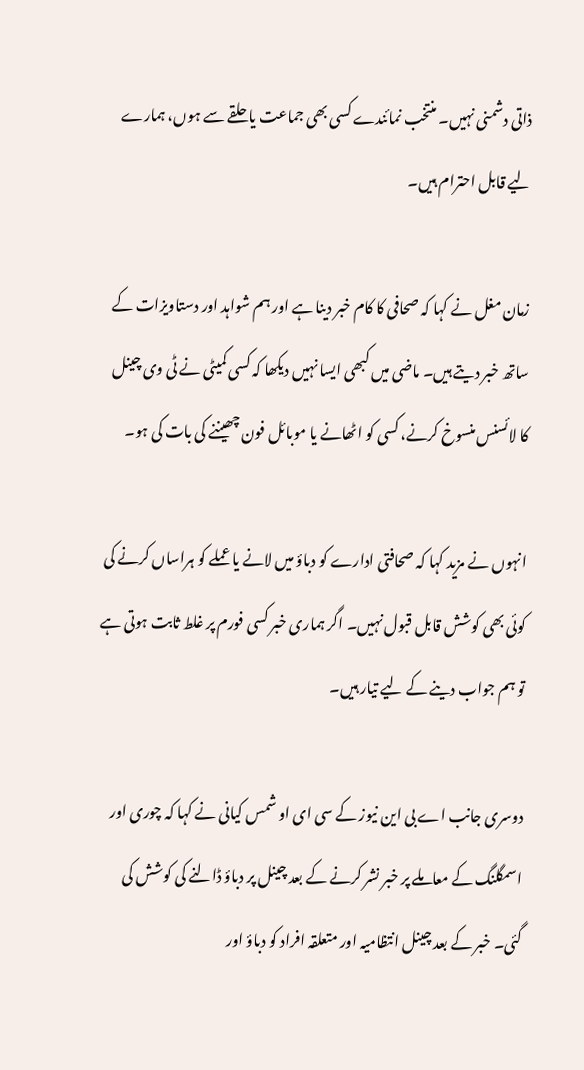ذاتی دشمنی نہیں۔ منتخب نمائندے کسی بھی جماعت یا حلقے سے ہوں، ہمارے لیے قابل احترام ہیں۔

زمان مغل نے کہا کہ صحافی کا کام خبر دینا ہے اور ہم شواہد اور دستاویزات کے ساتھ خبر دیتے ہیں۔ ماضی میں کبھی ایسا نہیں دیکھا کہ کسی کمیٹی نے ٹی وی چینل کا لائسنس منسوخ کرنے، کسی کو اٹھانے یا موبائل فون چھیننے کی بات کی ہو۔

انہوں نے مزید کہا کہ صحافتی ادارے کو دباؤ میں لانے یا عملے کو ہراساں کرنے کی کوئی بھی کوشش قابل قبول نہیں۔ اگر ہماری خبر کسی فورم پر غلط ثابت ہوتی ہے تو ہم جواب دینے کے لیے تیار ہیں۔

دوسری جانب اے بی این نیوز کے سی ای او شمس کیانی نے کہا کہ چوری اور اسمگلنگ کے معاملے پر خبر نشر کرنے کے بعد چینل پر دباؤ ڈالنے کی کوشش کی گئی۔ خبر کے بعد چینل انتظامیہ اور متعلقہ افراد کو دباؤ اور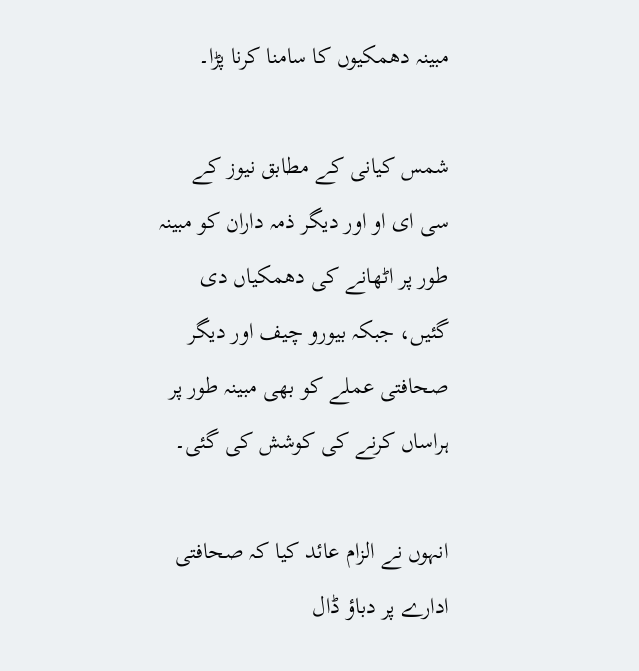مبینہ دھمکیوں کا سامنا کرنا پڑا۔

شمس کیانی کے مطابق نیوز کے سی ای او اور دیگر ذمہ داران کو مبینہ طور پر اٹھانے کی دھمکیاں دی گئیں، جبکہ بیورو چیف اور دیگر صحافتی عملے کو بھی مبینہ طور پر ہراساں کرنے کی کوشش کی گئی۔

انہوں نے الزام عائد کیا کہ صحافتی ادارے پر دباؤ ڈال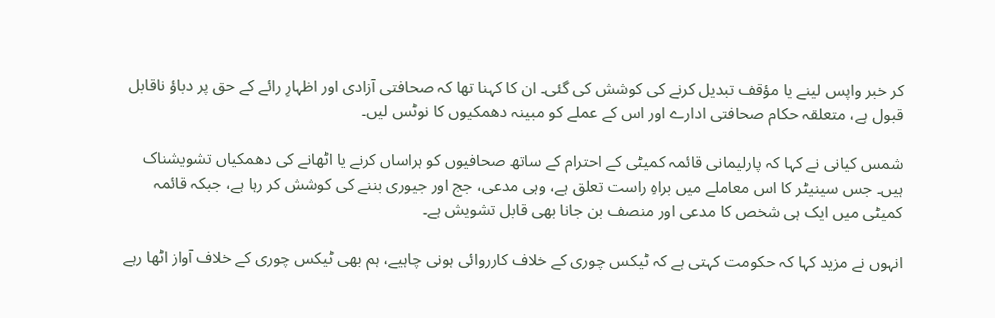کر خبر واپس لینے یا مؤقف تبدیل کرنے کی کوشش کی گئی۔ ان کا کہنا تھا کہ صحافتی آزادی اور اظہارِ رائے کے حق پر دباؤ ناقابل قبول ہے، متعلقہ حکام صحافتی ادارے اور اس کے عملے کو مبینہ دھمکیوں کا نوٹس لیں۔

شمس کیانی نے کہا کہ پارلیمانی قائمہ کمیٹی کے احترام کے ساتھ صحافیوں کو ہراساں کرنے یا اٹھانے کی دھمکیاں تشویشناک ہیں۔ جس سینیٹر کا اس معاملے میں براہِ راست تعلق ہے، وہی مدعی، جج اور جیوری بننے کی کوشش کر رہا ہے، جبکہ قائمہ کمیٹی میں ایک ہی شخص کا مدعی اور منصف بن جانا بھی قابل تشویش ہے۔

انہوں نے مزید کہا کہ حکومت کہتی ہے کہ ٹیکس چوری کے خلاف کارروائی ہونی چاہیے، ہم بھی ٹیکس چوری کے خلاف آواز اٹھا رہے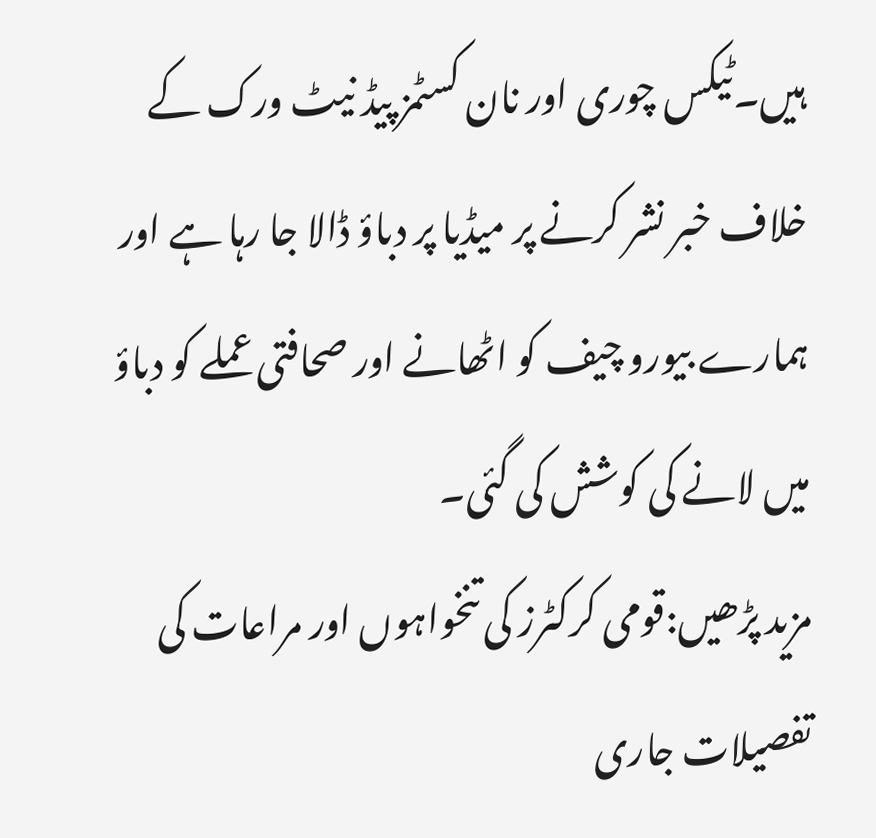ہیں۔ٹیکس چوری اور نان کسٹمز پیڈ نیٹ ورک کے خلاف خبر نشر کرنے پر میڈیا پر دباؤ ڈالا جا رہا ہے اور ہمارے بیورو چیف کو اٹھانے اور صحافتی عملے کو دباؤ میں لانے کی کوشش کی گئی۔
مزید پڑھیں‌:قومی کرکٹرز کی تنخواہوں اور مراعات کی تفصیلات جاری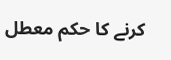کرنے کا حکم معطل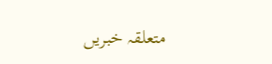متعلقہ خبریں